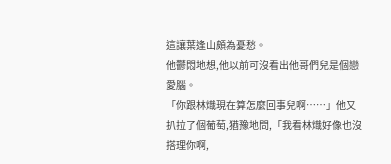這讓葉逢山頗為憂愁。
他鬱悶地想,他以前可沒看出他哥們兒是個戀愛腦。
「你跟林熾現在算怎麼回事兒啊……」他又扒拉了個葡萄,猶豫地問,「我看林熾好像也沒搭理你啊,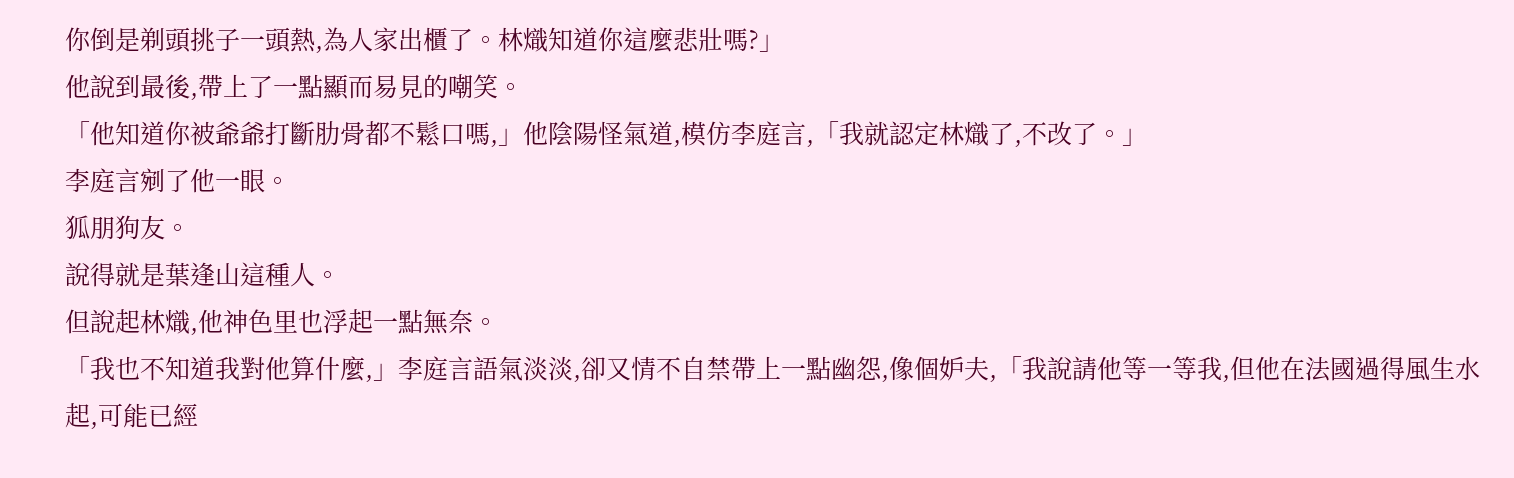你倒是剃頭挑子一頭熱,為人家出櫃了。林熾知道你這麼悲壯嗎?」
他說到最後,帶上了一點顯而易見的嘲笑。
「他知道你被爺爺打斷肋骨都不鬆口嗎,」他陰陽怪氣道,模仿李庭言,「我就認定林熾了,不改了。」
李庭言剜了他一眼。
狐朋狗友。
說得就是葉逢山這種人。
但說起林熾,他神色里也浮起一點無奈。
「我也不知道我對他算什麼,」李庭言語氣淡淡,卻又情不自禁帶上一點幽怨,像個妒夫,「我說請他等一等我,但他在法國過得風生水起,可能已經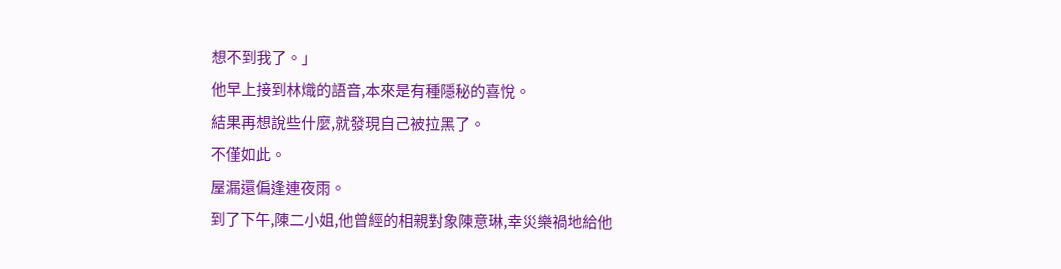想不到我了。」
他早上接到林熾的語音,本來是有種隱秘的喜悅。
結果再想說些什麼,就發現自己被拉黑了。
不僅如此。
屋漏還偏逢連夜雨。
到了下午,陳二小姐,他曾經的相親對象陳意琳,幸災樂禍地給他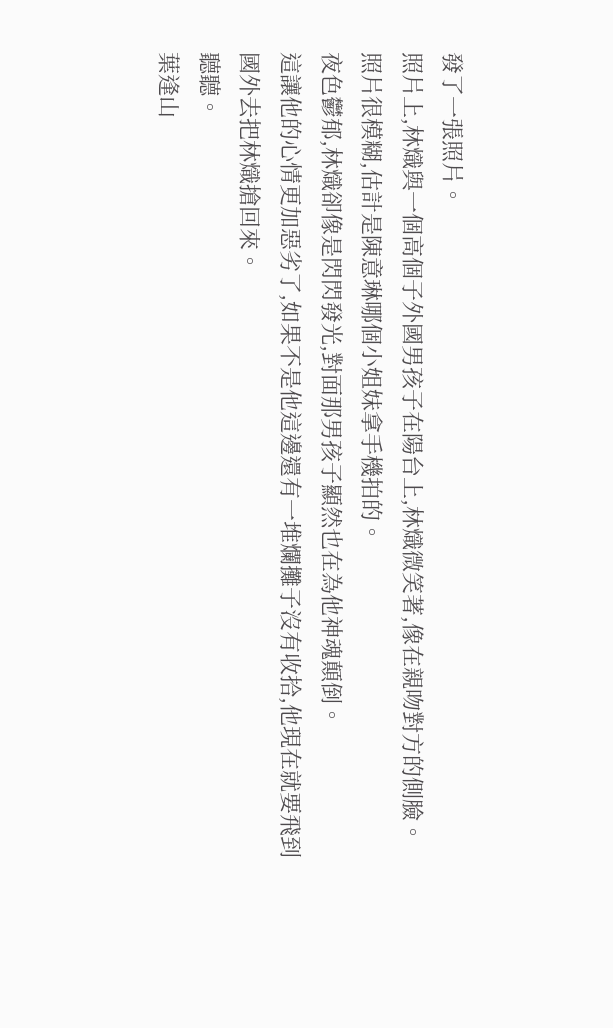發了一張照片。
照片上,林熾與一個高個子外國男孩子在陽台上,林熾微笑著,像在親吻對方的側臉。
照片很模糊,估計是陳意琳哪個小姐妹拿手機拍的。
夜色鬱郁,林熾卻像是閃閃發光,對面那男孩子顯然也在為他神魂顛倒。
這讓他的心情更加惡劣了,如果不是他這邊還有一堆爛攤子沒有收拾,他現在就要飛到國外去把林熾搶回來。
聽聽。
葉逢山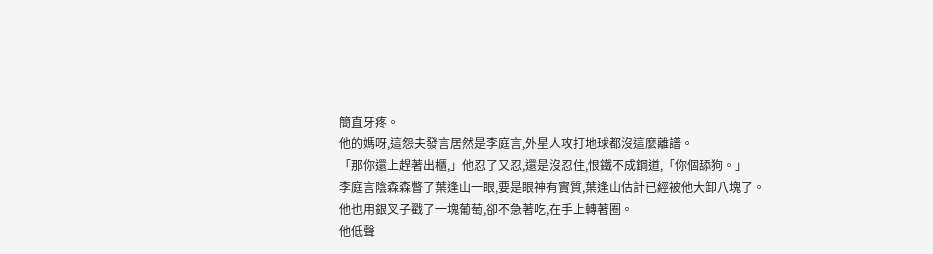簡直牙疼。
他的媽呀,這怨夫發言居然是李庭言,外星人攻打地球都沒這麼離譜。
「那你還上趕著出櫃,」他忍了又忍,還是沒忍住,恨鐵不成鋼道,「你個舔狗。」
李庭言陰森森瞥了葉逢山一眼,要是眼神有實質,葉逢山估計已經被他大卸八塊了。
他也用銀叉子戳了一塊葡萄,卻不急著吃,在手上轉著圈。
他低聲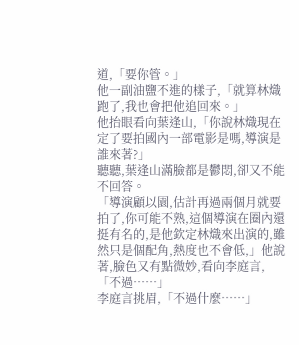道,「要你管。」
他一副油鹽不進的樣子,「就算林熾跑了,我也會把他追回來。」
他抬眼看向葉逢山,「你說林熾現在定了要拍國內一部電影是嗎,導演是誰來著?」
聽聽,葉逢山滿臉都是鬱悶,卻又不能不回答。
「導演顧以園,估計再過兩個月就要拍了,你可能不熟,這個導演在圈內還挺有名的,是他欽定林熾來出演的,雖然只是個配角,熱度也不會低,」他說著,臉色又有點微妙,看向李庭言,「不過……」
李庭言挑眉,「不過什麼……」